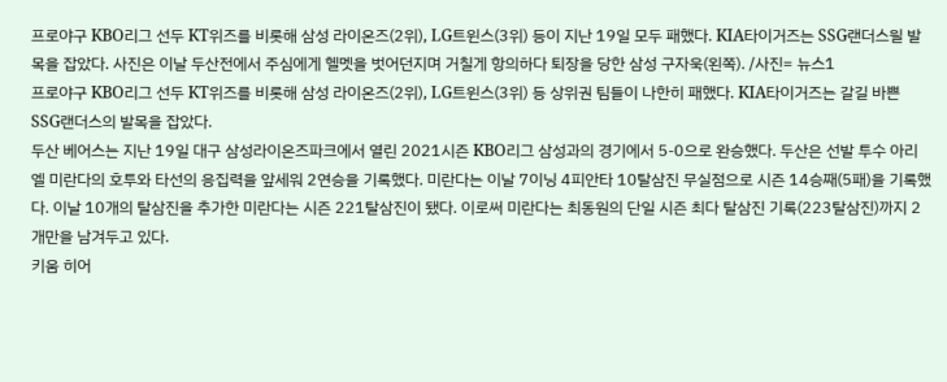프로야구 KBO리그 선두 KT위즈를 비롯해 삼성 라이온즈(2위), LG트윈스(3위) 등이 지난 19일 모두 패했다. KIA타이거즈는 SSG랜더스읠 발목을 잡았다. 사진은 이날 두산전에서 주심에게 헬멧을 벗어던지며 거칠게 항의하다 퇴장을 당한 삼성 구자욱(왼쪽). /사진= 뉴스1
프로야구 KBO리그 선두 KT위즈를 비롯해 삼성 라이온즈(2위), LG트윈스(3위) 등 상위권 팀들이 나한히 패했다. KIA타이거즈는 갈길 바쁜 SSG랜더스의 발목을 잡았다.
두산 베어스는 지난 19일 대구 삼성라이온즈파크에서 열린 2021시즌 KBO리그 삼성과의 경기에서 5-0으로 완승했다. 두산은 선발 투수 아리엘 미란다의 호투와 타선의 응집력을 앞세워 2연승을 기록했다. 미란다는 이날 7이닝 4피안타 10탈삼진 무실점으로 시즌 14승째(5패)을 기록했다. 이날 10개의 탈삼진을 추가한 미란다는 시즌 221탈삼진이 됐다. 이로써 미란다는 최동원의 단일 시즌 최다 탈삼진 기록(223탈삼진)까지 2개만을 남겨두고 있다.
키움 히어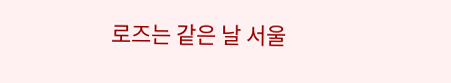로즈는 같은 날 서울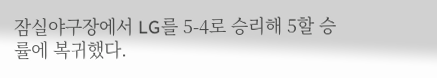잠실야구장에서 LG를 5-4로 승리해 5할 승률에 복귀했다.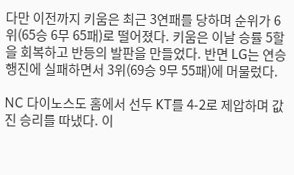다만 이전까지 키움은 최근 3연패를 당하며 순위가 6위(65승 6무 65패)로 떨어졌다. 키움은 이날 승률 5할을 회복하고 반등의 발판을 만들었다. 반면 LG는 연승 행진에 실패하면서 3위(69승 9무 55패)에 머물렀다.

NC 다이노스도 홈에서 선두 KT를 4-2로 제압하며 값진 승리를 따냈다. 이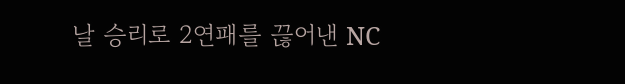날 승리로 2연패를 끊어낸 NC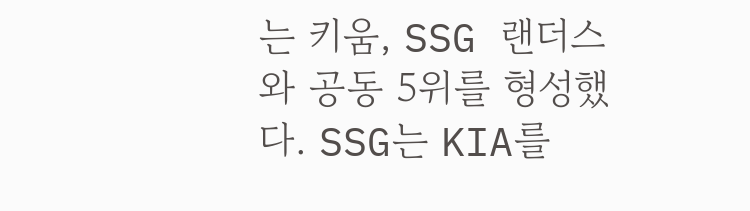는 키움, SSG 랜더스와 공동 5위를 형성했다. SSG는 KIA를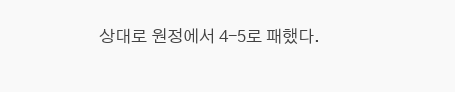상대로 원정에서 4-5로 패했다.